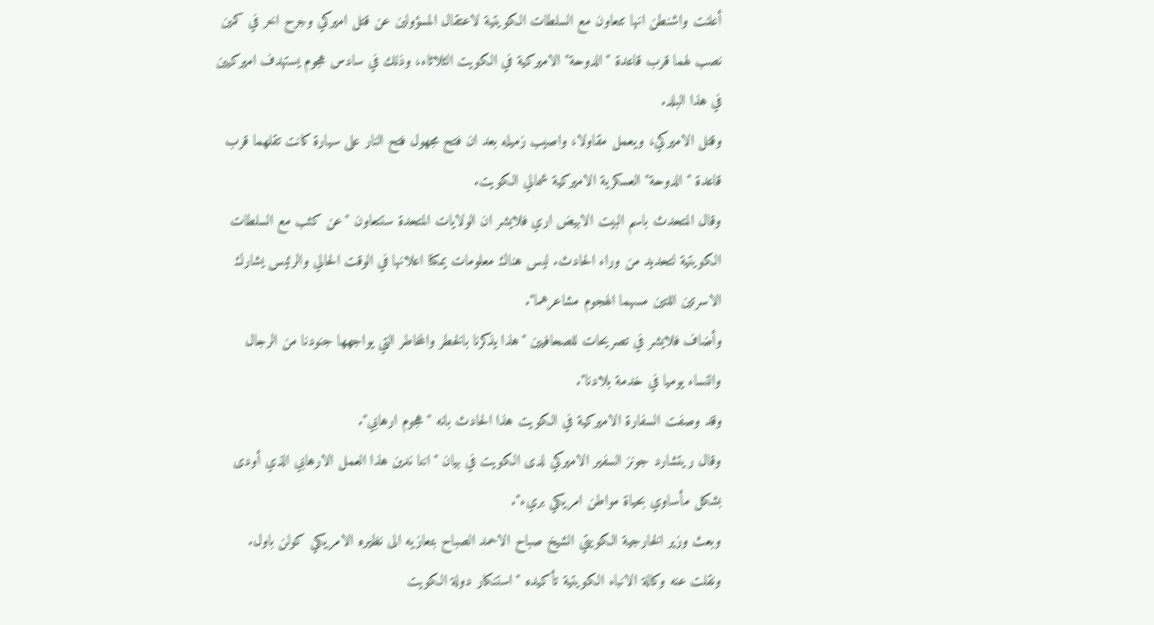أعلنت واشنطن انها تتعاون مع السلطات الكويتية لاعتقال المسؤولين عن قتل اميركي وجرح اخر في كمين نصب لهما قرب قاعدة "الدوحة" الاميركية في الكويت الثلاثاء، وذلك في سادس هجوم يستهدف اميركيين في هذا البلد.
وقتل الاميركي، ويعمل مقاولا، واصيب زميله بعد ان فتح مجهول فتح النار على سيارة كانت تقلهما قرب قاعدة "الدوحة" العسكرية الاميركية شمالي الكويت.
وقال المتحدث باسم البيت الابيض اري فلايشر ان الولايات المتحدة ستتعاون "عن كثب مع السلطات الكويتية لتحديد من وراء الحادث. ليس هناك معلومات يمكنا اعلانها في الوقت الحالي والرئيس يشارك الاسرتين اللتين مسهما الهجوم مشاعرهما".
وأضاف فلايشر في تصريحات للصحافيين "هذا يذكرنا بالخطر والمخاطر التي يواجهها جنودنا من الرجال والنساء يوميا في خدمة بلادنا".
وقد وصفت السفارة الاميركية في الكويت هذا الحادث بانه "هجوم ارهابي".
وقال ريتشارد جونز السفير الاميركي لدى الكويت في بيان "اننا ندين هذا العمل الارهابي الذي أودى بشكل مأساوي بحياة مواطن امريكي بريء".
وبعث وزير الخارجية الكويتي الشيخ صباح الاحمد الصباح بتعازيه الى نظيره الامريكي كولن باول.
ونقلت عنه وكالة الانباء الكويتية تأكيده "استنكار دولة الكويت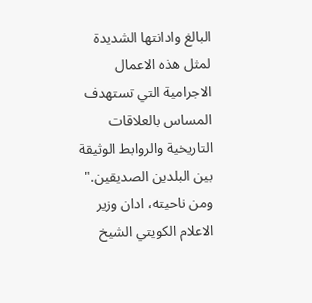البالغ وادانتها الشديدة لمثل هذه الاعمال الاجرامية التي تستهدف المساس بالعلاقات التاريخية والروابط الوثيقة بين البلدين الصديقين."
ومن ناحيته، ادان وزير الاعلام الكويتي الشيخ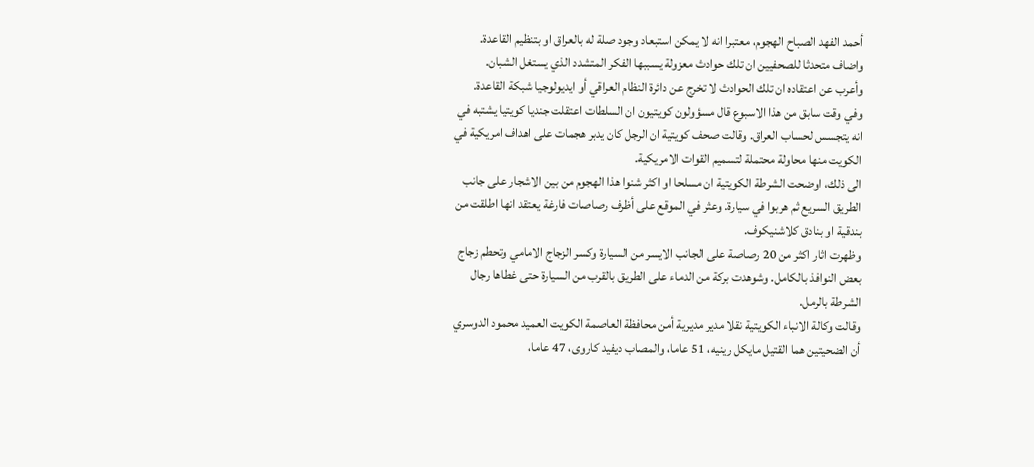أحمد الفهد الصباح الهجوم، معتبرا انه لا يمكن استبعاد وجود صلة له بالعراق او بتنظيم القاعدة.
واضاف متحدثا للصحفيين ان تلك حوادث معزولة يسببها الفكر المتشدد الذي يستغل الشبان.
وأعرب عن اعتقاده ان تلك الحوادث لا تخرج عن دائرة النظام العراقي أو ايديولوجيا شبكة القاعدة.
وفي وقت سابق من هذا الاسبوع قال مسؤولون كويتيون ان السلطات اعتقلت جنديا كويتيا يشتبه في انه يتجسس لحساب العراق. وقالت صحف كويتية ان الرجل كان يدبر هجمات على اهداف امريكية في الكويت منها محاولة محتملة لتسميم القوات الامريكية.
الى ذلك، اوضحت الشرطة الكويتية ان مسلحا او اكثر شنوا هذا الهجوم من بين الاشجار على جانب الطريق السريع ثم هربوا في سيارة. وعثر في الموقع على أظرف رصاصات فارغة يعتقد انها اطلقت من بندقية او بنادق كلاشنيكوف.
وظهرت اثار اكثر من 20 رصاصة على الجانب الايسر من السيارة وكسر الزجاج الامامي وتحطم زجاج بعض النوافذ بالكامل. وشوهدت بركة من الدماء على الطريق بالقرب من السيارة حتى غطاها رجال الشرطة بالرمل.
وقالت وكالة الانباء الكويتية نقلا مدير مديرية أمن محافظة العاصمة الكويت العميد محمود الدوسري أن الضحيتين هما القتيل مايكل رينيه، 51 عاما، والمصاب ديفيد كاروى، 47 عاما،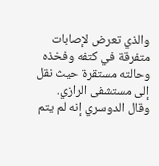والذي تعرض لإصابات متفرقة في كتفه وفخذه وحالته مستقرة حيث نقل إلى مستشفى الرازي.
وقال الدوسري إنه لم يتم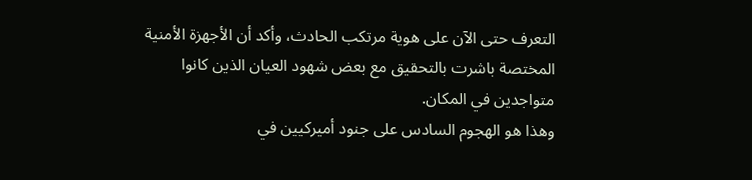التعرف حتى الآن على هوية مرتكب الحادث، وأكد أن الأجهزة الأمنية المختصة باشرت بالتحقيق مع بعض شهود العيان الذين كانوا متواجدين في المكان.
وهذا هو الهجوم السادس على جنود أميركيين في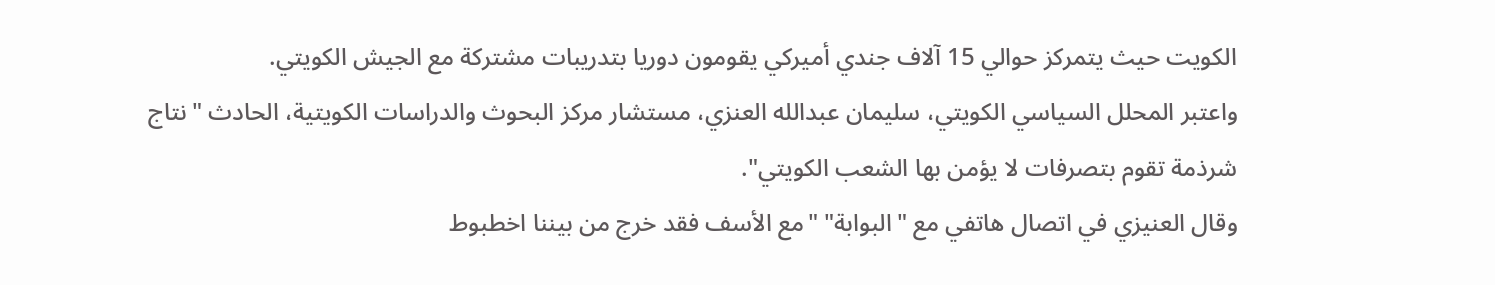الكويت حيث يتمركز حوالي 15 آلاف جندي أميركي يقومون دوريا بتدريبات مشتركة مع الجيش الكويتي.
واعتبر المحلل السياسي الكويتي، سليمان عبدالله العنزي، مستشار مركز البحوث والدراسات الكويتية، الحادث "نتاج شرذمة تقوم بتصرفات لا يؤمن بها الشعب الكويتي".
وقال العنيزي في اتصال هاتفي مع "البوابة" "مع الأسف فقد خرج من بيننا اخطبوط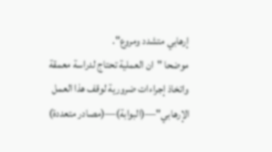إرهابي متشدد ومروع".
موضحا "ان العملية تحتاج لدراسة معمقة واتخاذ إجراءات ضرورية لوقف هذا العمل الإرهابي"—(البوابة)—(مصادر متعددة)